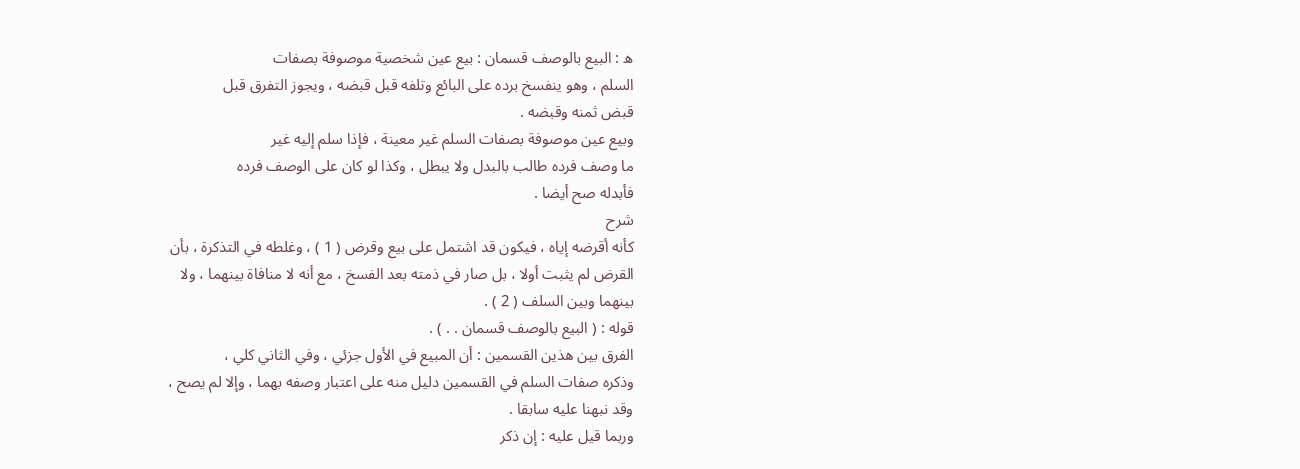ه : البيع بالوصف قسمان : بيع عين شخصية موصوفة بصفات
السلم ، وهو ينفسخ برده على البائع وتلفه قبل قبضه ، ويجوز التفرق قبل
قبض ثمنه وقبضه .
وبيع عين موصوفة بصفات السلم غير معينة ، فإذا سلم إليه غير
ما وصف فرده طالب بالبدل ولا يبطل ، وكذا لو كان على الوصف فرده
فأبدله صح أيضا .
شرح
كأنه أقرضه إياه ، فيكون قد اشتمل على بيع وقرض ( 1 ) ، وغلطه في التذكرة ، بأن
القرض لم يثبت أولا ، بل صار في ذمته بعد الفسخ ، مع أنه لا منافاة بينهما ، ولا
بينهما وبين السلف ( 2 ) .
قوله : ( البيع بالوصف قسمان . . ) .
الفرق بين هذين القسمين : أن المبيع في الأول جزئي ، وفي الثاني كلي ،
وذكره صفات السلم في القسمين دليل منه على اعتبار وصفه بهما ، وإلا لم يصح ،
وقد نبهنا عليه سابقا .
وربما قيل عليه : إن ذكر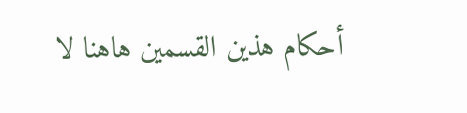أحكام هذين القسمين هاهنا لا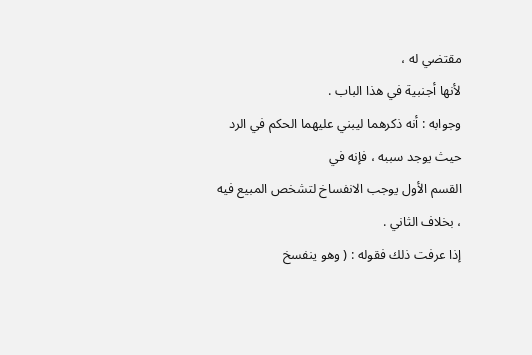مقتضي له ،
لأنها أجنبية في هذا الباب .
وجوابه : أنه ذكرهما ليبني عليهما الحكم في الرد حيث يوجد سببه ، فإنه في
القسم الأول يوجب الانفساخ لتشخص المبيع فيه ، بخلاف الثاني .
إذا عرفت ذلك فقوله : ( وهو ينفسخ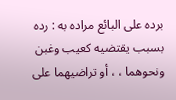برده على البائع مراده به : رده
بسبب يقتضيه كعيب وغبن ونحوهما ، ، أو تراضيهما على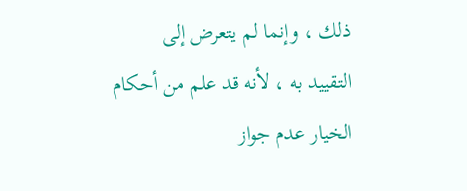ذلك ، وإنما لم يتعرض إلى
التقييد به ، لأنه قد علم من أحكام الخيار عدم جواز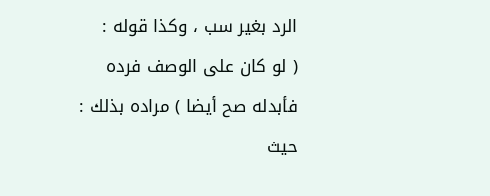الرد بغير سب ، وكذا قوله :
( لو كان على الوصف فرده فأبدله صح أيضا ) مراده بذلك : حيث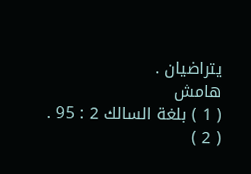يتراضيان .
هامش
( 1 ) بلغة السالك 2 : 95 .
( 2 )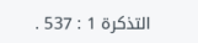التذكرة 1 : 537 .